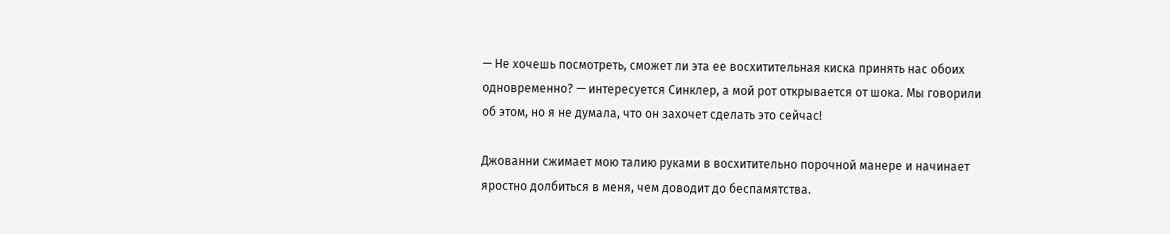— Не хочешь посмотреть, сможет ли эта ее восхитительная киска принять нас обоих одновременно? — интересуется Синклер, а мой рот открывается от шока. Мы говорили об этом, но я не думала, что он захочет сделать это сейчас!

Джованни сжимает мою талию руками в восхитительно порочной манере и начинает яростно долбиться в меня, чем доводит до беспамятства.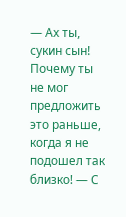— Ах ты, сукин сын! Почему ты не мог предложить это раньше, когда я не подошел так близко! — С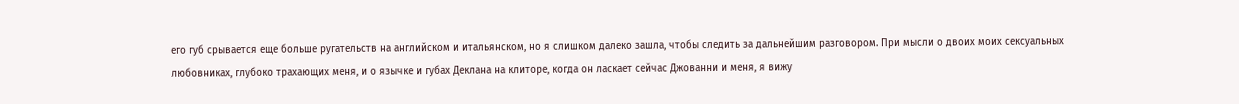его губ срывается еще больше ругательств на английском и итальянском, но я слишком далеко зашла, чтобы следить за дальнейшим разговором. При мысли о двоих моих сексуальных любовниках, глубоко трахающих меня, и о язычке и губах Деклана на клиторе, когда он ласкает сейчас Джованни и меня, я вижу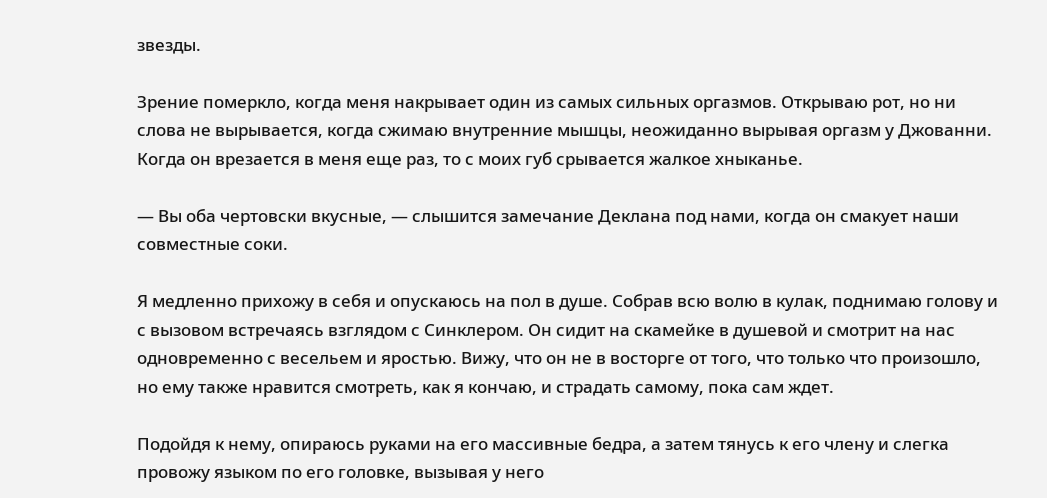звезды.

Зрение померкло, когда меня накрывает один из самых сильных оргазмов. Открываю рот, но ни слова не вырывается, когда сжимаю внутренние мышцы, неожиданно вырывая оргазм у Джованни. Когда он врезается в меня еще раз, то с моих губ срывается жалкое хныканье.

— Вы оба чертовски вкусные, — слышится замечание Деклана под нами, когда он смакует наши совместные соки.

Я медленно прихожу в себя и опускаюсь на пол в душе. Собрав всю волю в кулак, поднимаю голову и с вызовом встречаясь взглядом с Синклером. Он сидит на скамейке в душевой и смотрит на нас одновременно с весельем и яростью. Вижу, что он не в восторге от того, что только что произошло, но ему также нравится смотреть, как я кончаю, и страдать самому, пока сам ждет.

Подойдя к нему, опираюсь руками на его массивные бедра, а затем тянусь к его члену и слегка провожу языком по его головке, вызывая у него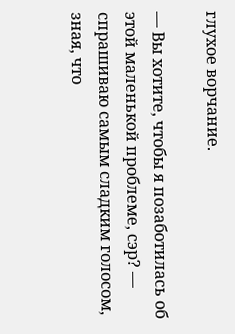глухое ворчание.

— Вы хотите, чтобы я позаботилась об этой маленькой проблеме, сэр? — спрашиваю самым сладким голосом, зная, что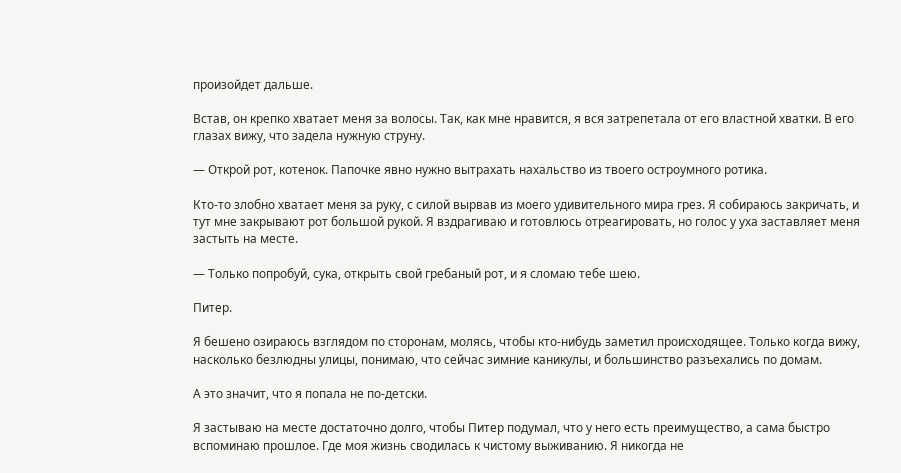произойдет дальше.

Встав, он крепко хватает меня за волосы. Так, как мне нравится, я вся затрепетала от его властной хватки. В его глазах вижу, что задела нужную струну.

— Открой рот, котенок. Папочке явно нужно вытрахать нахальство из твоего остроумного ротика.

Кто-то злобно хватает меня за руку, с силой вырвав из моего удивительного мира грез. Я собираюсь закричать, и тут мне закрывают рот большой рукой. Я вздрагиваю и готовлюсь отреагировать, но голос у уха заставляет меня застыть на месте.

— Только попробуй, сука, открыть свой гребаный рот, и я сломаю тебе шею.

Питер.

Я бешено озираюсь взглядом по сторонам, молясь, чтобы кто-нибудь заметил происходящее. Только когда вижу, насколько безлюдны улицы, понимаю, что сейчас зимние каникулы, и большинство разъехались по домам.

А это значит, что я попала не по-детски.

Я застываю на месте достаточно долго, чтобы Питер подумал, что у него есть преимущество, а сама быстро вспоминаю прошлое. Где моя жизнь сводилась к чистому выживанию. Я никогда не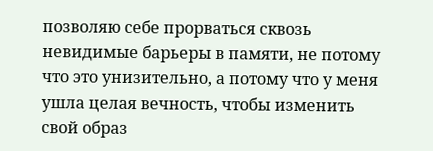позволяю себе прорваться сквозь невидимые барьеры в памяти, не потому что это унизительно, а потому что у меня ушла целая вечность, чтобы изменить свой образ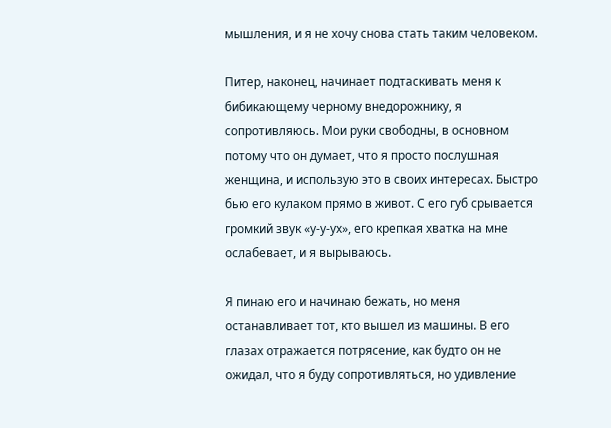мышления, и я не хочу снова стать таким человеком.

Питер, наконец, начинает подтаскивать меня к бибикающему черному внедорожнику, я сопротивляюсь. Мои руки свободны, в основном потому что он думает, что я просто послушная женщина, и использую это в своих интересах. Быстро бью его кулаком прямо в живот. С его губ срывается громкий звук «у-у-ух», его крепкая хватка на мне ослабевает, и я вырываюсь.

Я пинаю его и начинаю бежать, но меня останавливает тот, кто вышел из машины. В его глазах отражается потрясение, как будто он не ожидал, что я буду сопротивляться, но удивление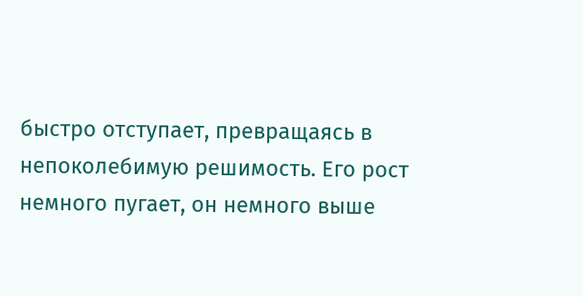быстро отступает, превращаясь в непоколебимую решимость. Его рост немного пугает, он немного выше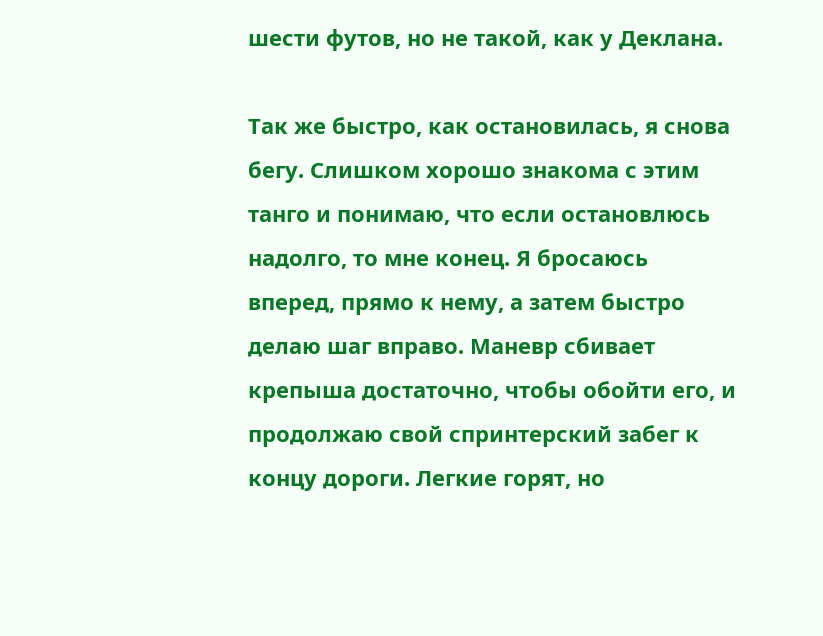шести футов, но не такой, как у Деклана.

Так же быстро, как остановилась, я снова бегу. Слишком хорошо знакома с этим танго и понимаю, что если остановлюсь надолго, то мне конец. Я бросаюсь вперед, прямо к нему, а затем быстро делаю шаг вправо. Маневр сбивает крепыша достаточно, чтобы обойти его, и продолжаю свой спринтерский забег к концу дороги. Легкие горят, но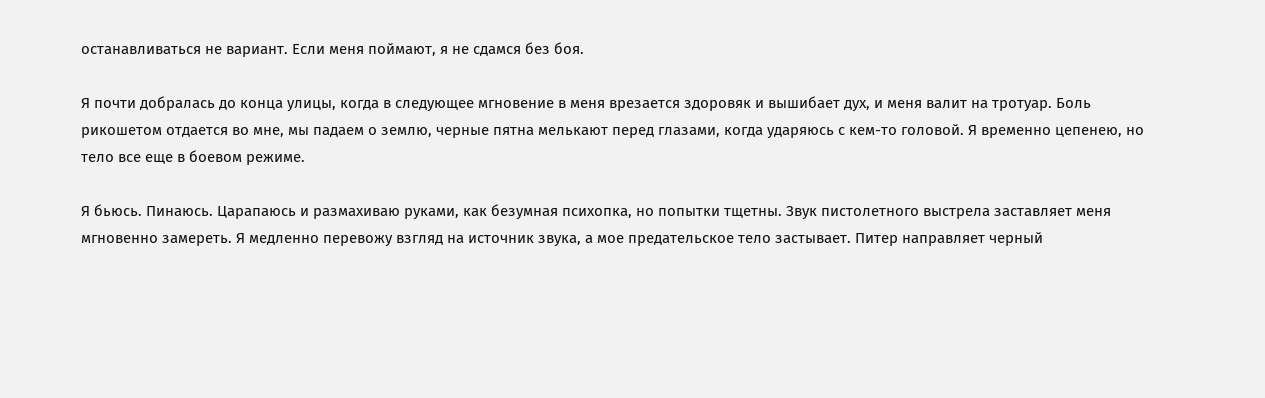останавливаться не вариант. Если меня поймают, я не сдамся без боя.

Я почти добралась до конца улицы, когда в следующее мгновение в меня врезается здоровяк и вышибает дух, и меня валит на тротуар. Боль рикошетом отдается во мне, мы падаем о землю, черные пятна мелькают перед глазами, когда ударяюсь с кем-то головой. Я временно цепенею, но тело все еще в боевом режиме.

Я бьюсь. Пинаюсь. Царапаюсь и размахиваю руками, как безумная психопка, но попытки тщетны. Звук пистолетного выстрела заставляет меня мгновенно замереть. Я медленно перевожу взгляд на источник звука, а мое предательское тело застывает. Питер направляет черный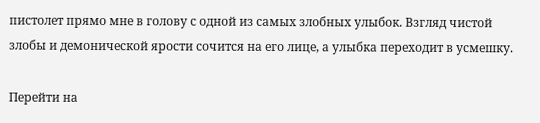пистолет прямо мне в голову с одной из самых злобных улыбок. Взгляд чистой злобы и демонической ярости сочится на его лице, а улыбка переходит в усмешку.

Перейти на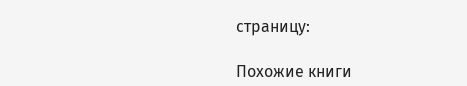страницу:

Похожие книги